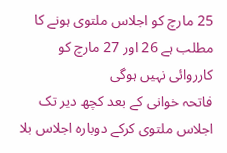25 مارچ کو اجلاس ملتوی ہونے کا مطلب ہے 26 اور 27 مارچ کو کارروائی نہیں ہوگی
فاتحہ خوانی کے بعد کچھ دیر تک اجلاس ملتوی کرکے دوبارہ اجلاس بلا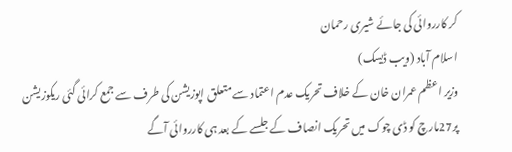کر کارروائی کی جائے شیری رحمان
اسلام آباد (ویب ڈیسک)
وزیر اعظم عمران خان کے خلاف تحریک عدم اعتماد سے متعلق اپوزیشن کی طرف سے جمع کرائی گئی ریکوزیشن پر27مارچ کو ڈی چوک میں تحریک انصاف کے جلسے کے بعد ہی کارروائی آگے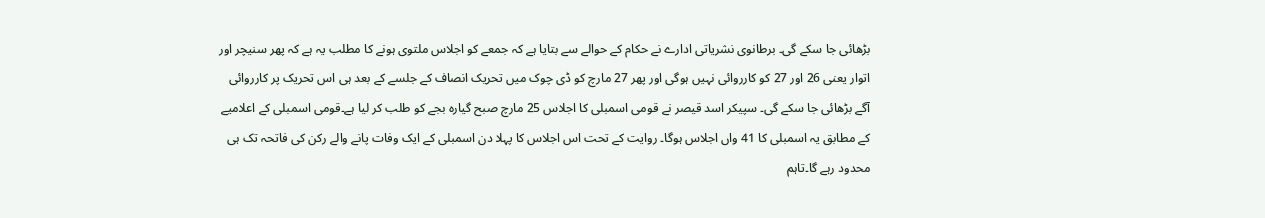بڑھائی جا سکے گی۔ برطانوی نشریاتی ادارے نے حکام کے حوالے سے بتایا ہے کہ جمعے کو اجلاس ملتوی ہونے کا مطلب یہ ہے کہ پھر سنیچر اور اتوار یعنی 26 اور 27 کو کارروائی نہیں ہوگی اور پھر 27 مارچ کو ڈی چوک میں تحریک انصاف کے جلسے کے بعد ہی اس تحریک پر کارروائی آگے بڑھائی جا سکے گی۔ سپیکر اسد قیصر نے قومی اسمبلی کا اجلاس 25 مارچ صبح گیارہ بجے کو طلب کر لیا ہے۔قومی اسمبلی کے اعلامیے کے مطابق یہ اسمبلی کا 41 واں اجلاس ہوگا۔ روایت کے تحت اس اجلاس کا پہلا دن اسمبلی کے ایک وفات پانے والے رکن کی فاتحہ تک ہی محدود رہے گا۔تاہم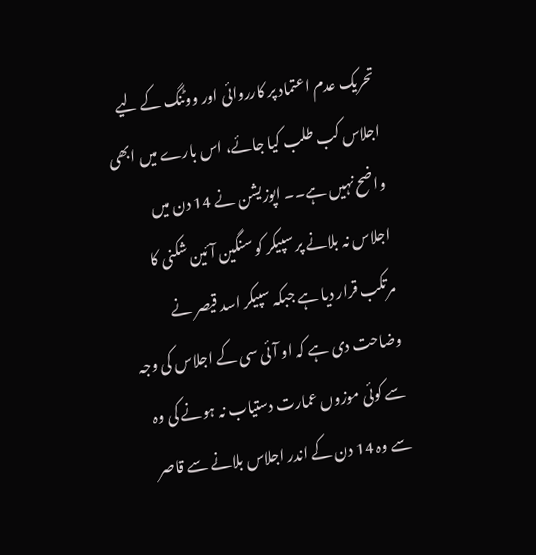تحریک عدم اعتماد پر کارروائی اور ووٹنگ کے لیے اجلاس کب طلب کیا جائے، اس بارے میں ابھی واضح نہیں ہے۔۔ اپوزیشن نے 14 دن میں اجلاس نہ بلانے پر سپیکر کو سنگین آئین شکنی کا مرتکب قرار دیا ہے جبکہ سپیکر اسد قیصر نے وضاحت دی ہے کہ او آئی سی کے اجلاس کی وجہ سے کوئی موزوں عمارت دستیاب نہ ہونے کی وہ سے وہ 14 دن کے اندر اجلاس بلانے سے قاصر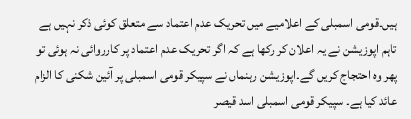ہیں۔قومی اسمبلی کے اعلامیے میں تحریک عدم اعتماد سے متعلق کوئی ذکر نہیں ہے تاہم اپوزیشن نے یہ اعلان کر رکھا ہے کہ اگر تحریک عدم اعتماد پر کارروائی نہ ہوئی تو پھر وہ احتجاج کریں گے۔اپوزیشن رہنماں نے سپیکر قومی اسمبلی پر آئین شکنی کا الزام عائد کیا ہے۔ سپیکر قومی اسمبلی اسد قیصر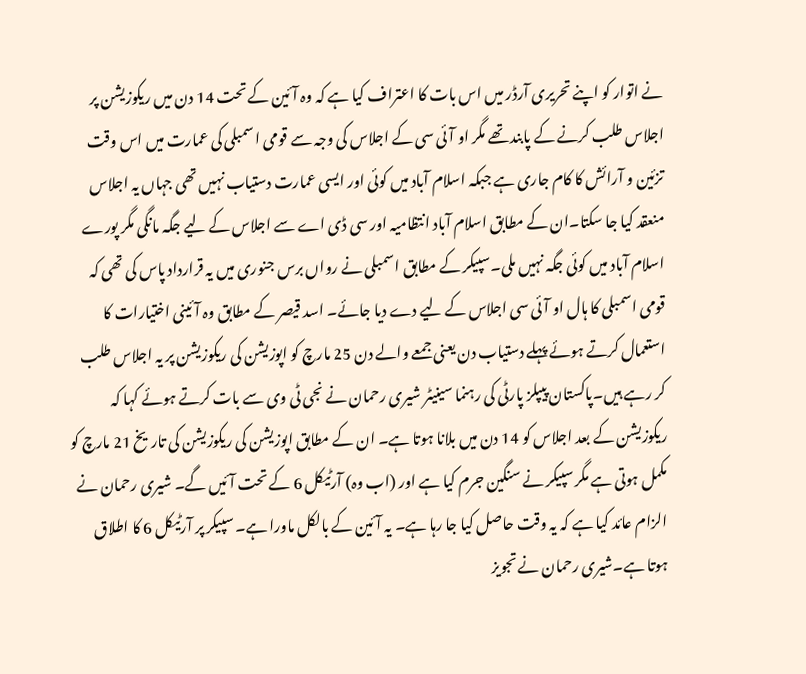نے اتوار کو اپنے تحریری آرڈر میں اس بات کا اعتراف کیا ہے کہ وہ آئین کے تحت 14 دن میں ریکوزیشن پر اجلاس طلب کرنے کے پابند تھے مگر او آئی سی کے اجلاس کی وجہ سے قومی اسمبلی کی عمارت میں اس وقت تزئین و آرائش کا کام جاری ہے جبکہ اسلام آباد میں کوئی اور ایسی عمارت دستیاب نہیں تھی جہاں یہ اجلاس منعقد کیا جا سکتا۔ان کے مطابق اسلام آباد انتظامیہ اور سی ڈی اے سے اجلاس کے لیے جگہ مانگی مگر پورے اسلام آباد میں کوئی جگہ نہیں ملی۔سپیکر کے مطابق اسمبلی نے رواں برس جنوری میں یہ قرارداد پاس کی تھی کہ قومی اسمبلی کا ہال او آئی سی اجلاس کے لیے دے دیا جائے۔ اسد قیصر کے مطابق وہ آئینی اختیارات کا استعمال کرتے ہوئے پہلے دستیاب دن یعنی جمعے والے دن 25 مارچ کو اپوزیشن کی ریکوزیشن پر یہ اجلاس طلب کر رہے ہیں۔پاکستان پیپلز پارٹی کی رہنما سینیٹر شیری رحمان نے نجی ٹی وی سے بات کرتے ہوئے کہا کہ ریکوزیشن کے بعد اجلاس کو 14 دن میں بلانا ہوتا ہے۔ ان کے مطابق اپوزیشن کی ریکوزیشن کی تاریخ 21 مارچ کو مکمل ہوتی ہے مگر سپیکر نے سنگین جرم کیا ہے اور (اب وہ) آرٹیکل 6 کے تحت آئیں گے۔ شیری رحمان نے الزام عائد کیا ہے کہ یہ وقت حاصل کیا جا رہا ہے۔ یہ آئین کے بالکل ماورا ہے۔ سپیکر پر آرٹیکل 6 کا اطلاق ہوتا ہے۔شیری رحمان نے تجویز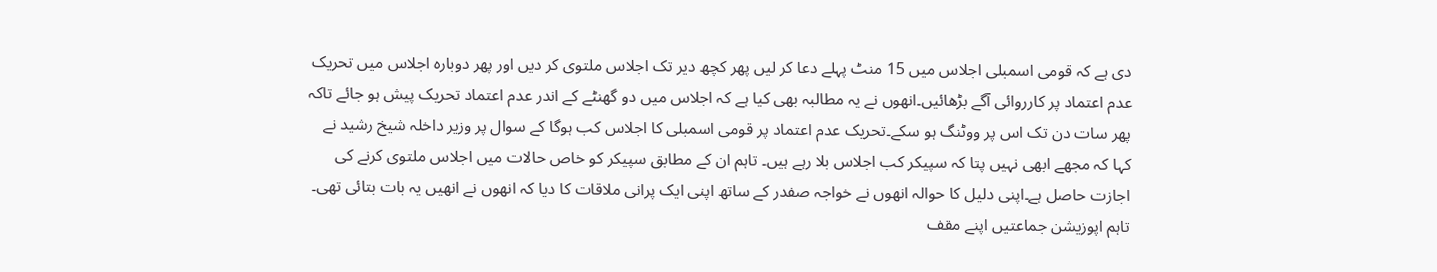دی ہے کہ قومی اسمبلی اجلاس میں 15 منٹ پہلے دعا کر لیں پھر کچھ دیر تک اجلاس ملتوی کر دیں اور پھر دوبارہ اجلاس میں تحریک عدم اعتماد پر کارروائی آگے بڑھائیں۔انھوں نے یہ مطالبہ بھی کیا ہے کہ اجلاس میں دو گھنٹے کے اندر عدم اعتماد تحریک پیش ہو جائے تاکہ پھر سات دن تک اس پر ووٹنگ ہو سکے۔تحریک عدم اعتماد پر قومی اسمبلی کا اجلاس کب ہوگا کے سوال پر وزیر داخلہ شیخ رشید نے کہا کہ مجھے ابھی نہیں پتا کہ سپیکر کب اجلاس بلا رہے ہیں۔ تاہم ان کے مطابق سپیکر کو خاص حالات میں اجلاس ملتوی کرنے کی اجازت حاصل ہے۔اپنی دلیل کا حوالہ انھوں نے خواجہ صفدر کے ساتھ اپنی ایک پرانی ملاقات کا دیا کہ انھوں نے انھیں یہ بات بتائی تھی۔ تاہم اپوزیشن جماعتیں اپنے مقف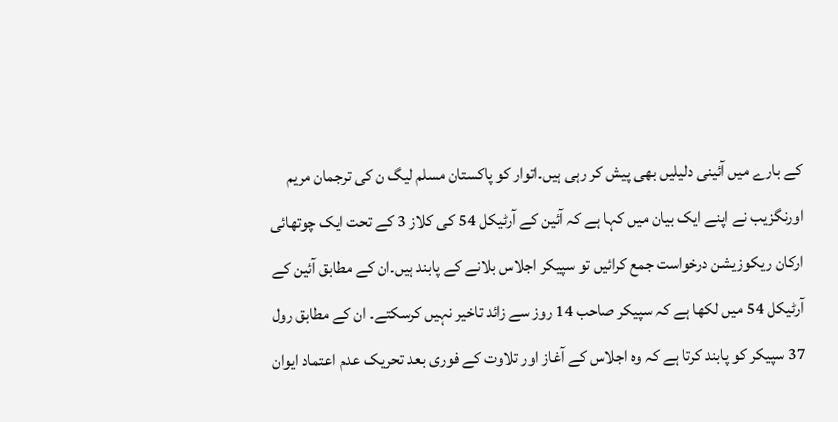کے بارے میں آئینی دلیلیں بھی پیش کر رہی ہیں۔اتوار کو پاکستان مسلم لیگ ن کی ترجمان مریم اورنگزیب نے اپنے ایک بیان میں کہا ہے کہ آئین کے آرٹیکل 54 کی کلاز 3 کے تحت ایک چوتھائی ارکان ریکوزیشن درخواست جمع کرائیں تو سپیکر اجلاس بلانے کے پابند ہیں۔ان کے مطابق آئین کے آرٹیکل 54 میں لکھا ہے کہ سپیکر صاحب 14 روز سے زائد تاخیر نہیں کرسکتے۔ ان کے مطابق رول 37 سپیکر کو پابند کرتا ہے کہ وہ اجلاس کے آغاز اور تلاوت کے فوری بعد تحریک عدم اعتماد ایوان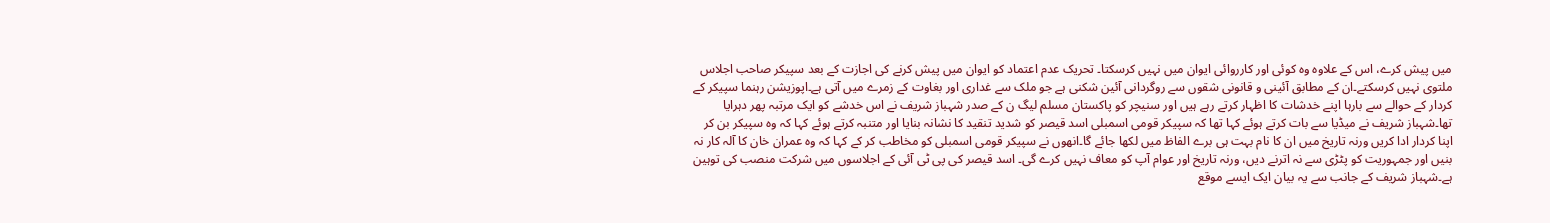میں پیش کرے، اس کے علاوہ وہ کوئی اور کارروائی ایوان میں نہیں کرسکتا۔ تحریک عدم اعتماد کو ایوان میں پیش کرنے کی اجازت کے بعد سپیکر صاحب اجلاس ملتوی نہیں کرسکتے۔ان کے مطابق آئینی و قانونی شقوں سے روگردانی آئین شکنی ہے جو ملک سے غداری اور بغاوت کے زمرے میں آتی ہے۔اپوزیشن رہنما سپیکر کے کردار کے حوالے سے بارہا اپنے خدشات کا اظہار کرتے رہے ہیں اور سنیچر کو پاکستان مسلم لیگ ن کے صدر شہباز شریف نے اس خدشے کو ایک مرتبہ پھر دہرایا تھا۔شہباز شریف نے میڈیا سے بات کرتے ہوئے کہا تھا کہ سپیکر قومی اسمبلی اسد قیصر کو شدید تنقید کا نشانہ بنایا اور متنبہ کرتے ہوئے کہا کہ وہ سپیکر بن کر اپنا کردار ادا کریں ورنہ تاریخ میں ان کا نام بہت ہی برے الفاظ میں لکھا جائے گا۔انھوں نے سپیکر قومی اسمبلی کو مخاطب کر کے کہا کہ وہ عمران خان کا آلہ کار نہ بنیں اور جمہوریت کو پٹڑی سے نہ اترنے دیں، ورنہ تاریخ اور عوام آپ کو معاف نہیں کرے گی۔ اسد قیصر کی پی ٹی آئی کے اجلاسوں میں شرکت منصب کی توہین ہے۔شہباز شریف کے جانب سے یہ بیان ایک ایسے موقع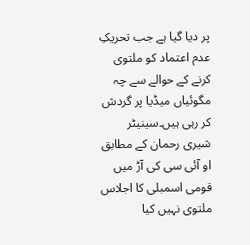پر دیا گیا ہے جب تحریکِ عدم اعتماد کو ملتوی کرنے کے حوالے سے چہ مگوئیاں میڈیا پر گردش کر رہی ہیں۔سینیٹر شیری رحمان کے مطابق او آئی سی کی آڑ میں قومی اسمبلی کا اجلاس ملتوی نہیں کیا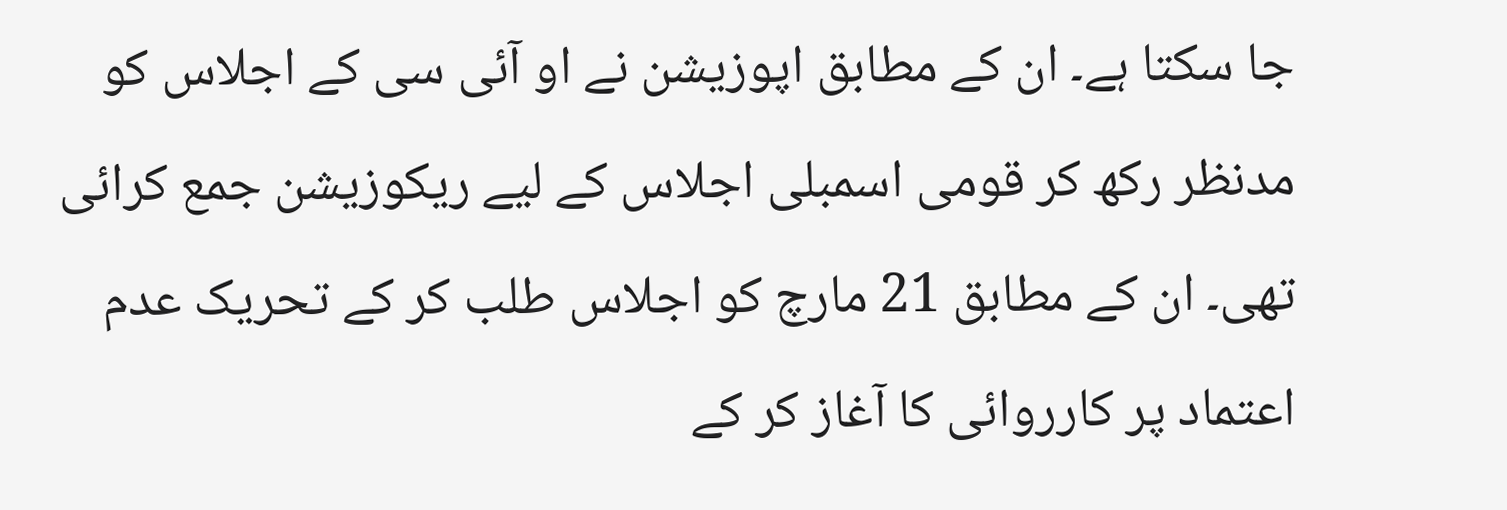جا سکتا ہے۔ ان کے مطابق اپوزیشن نے او آئی سی کے اجلاس کو مدنظر رکھ کر قومی اسمبلی اجلاس کے لیے ریکوزیشن جمع کرائی تھی۔ ان کے مطابق 21 مارچ کو اجلاس طلب کر کے تحریک عدم اعتماد پر کارروائی کا آغاز کر کے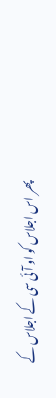پھر اس اجلاس کو او آئی سی کے اجلاس کے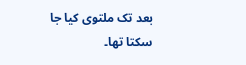بعد تک ملتوی کیا جا سکتا تھا۔